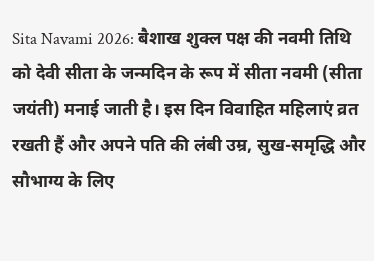Sita Navami 2026: बैशाख शुक्ल पक्ष की नवमी तिथि को देवी सीता के जन्मदिन के रूप में सीता नवमी (सीता जयंती) मनाई जाती है। इस दिन विवाहित महिलाएं व्रत रखती हैं और अपने पति की लंबी उम्र, सुख-समृद्धि और सौभाग्य के लिए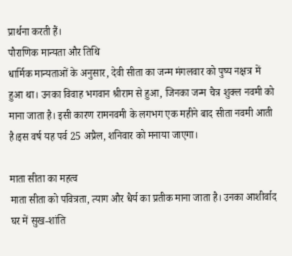प्रार्थना करती हैं।
पौराणिक मान्यता और तिथि
धार्मिक मान्यताओं के अनुसार, देवी सीता का जन्म मंगलवार को पुष्य नक्षत्र में हुआ था। उनका विवाह भगवान श्रीराम से हुआ, जिनका जन्म चैत्र शुक्ल नवमी को माना जाता है। इसी कारण रामनवमी के लगभग एक महीने बाद सीता नवमी आती है।इस वर्ष यह पर्व 25 अप्रैल, शनिवार को मनाया जाएगा।

माता सीता का महत्व
माता सीता को पवित्रता, त्याग और धैर्य का प्रतीक माना जाता है। उनका आशीर्वाद घर में सुख-शांति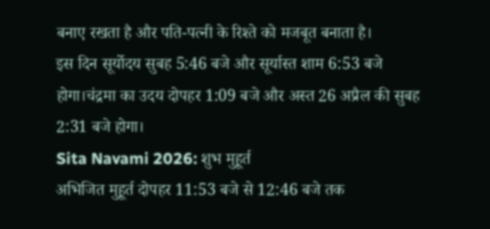बनाए रखता है और पति-पत्नी के रिश्ते को मजबूत बनाता है।
इस दिन सूर्योदय सुबह 5:46 बजे और सूर्यास्त शाम 6:53 बजे होगा।चंद्रमा का उदय दोपहर 1:09 बजे और अस्त 26 अप्रैल की सुबह 2:31 बजे होगा।
Sita Navami 2026: शुभ मुहूर्त
अभिजित मुहूर्त दोपहर 11:53 बजे से 12:46 बजे तक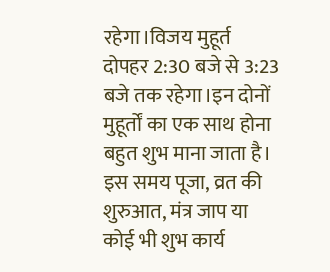रहेगा।विजय मुहूर्त दोपहर 2:30 बजे से 3:23 बजे तक रहेगा।इन दोनों मुहूर्तों का एक साथ होना बहुत शुभ माना जाता है। इस समय पूजा, व्रत की शुरुआत, मंत्र जाप या कोई भी शुभ कार्य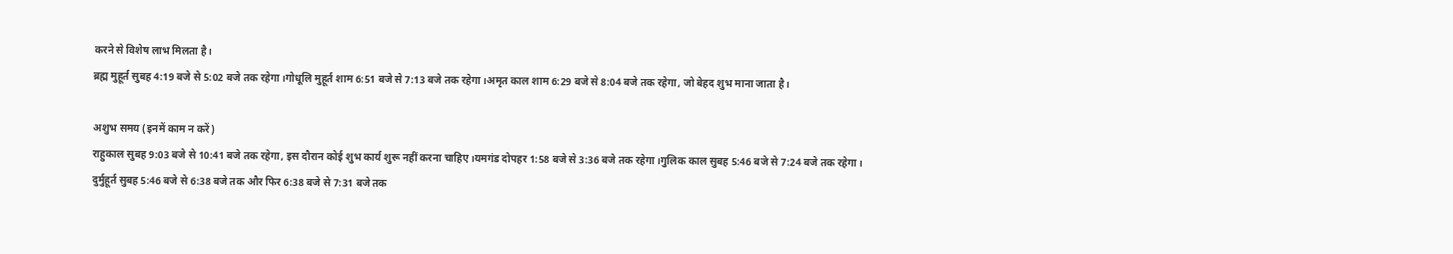करने से विशेष लाभ मिलता है।
ब्रह्म मुहूर्त सुबह 4:19 बजे से 5:02 बजे तक रहेगा।गोधूलि मुहूर्त शाम 6:51 बजे से 7:13 बजे तक रहेगा।अमृत काल शाम 6:29 बजे से 8:04 बजे तक रहेगा, जो बेहद शुभ माना जाता है।

अशुभ समय (इनमें काम न करें)
राहुकाल सुबह 9:03 बजे से 10:41 बजे तक रहेगा, इस दौरान कोई शुभ कार्य शुरू नहीं करना चाहिए।यमगंड दोपहर 1:58 बजे से 3:36 बजे तक रहेगा।गुलिक काल सुबह 5:46 बजे से 7:24 बजे तक रहेगा।
दुर्मुहूर्त सुबह 5:46 बजे से 6:38 बजे तक और फिर 6:38 बजे से 7:31 बजे तक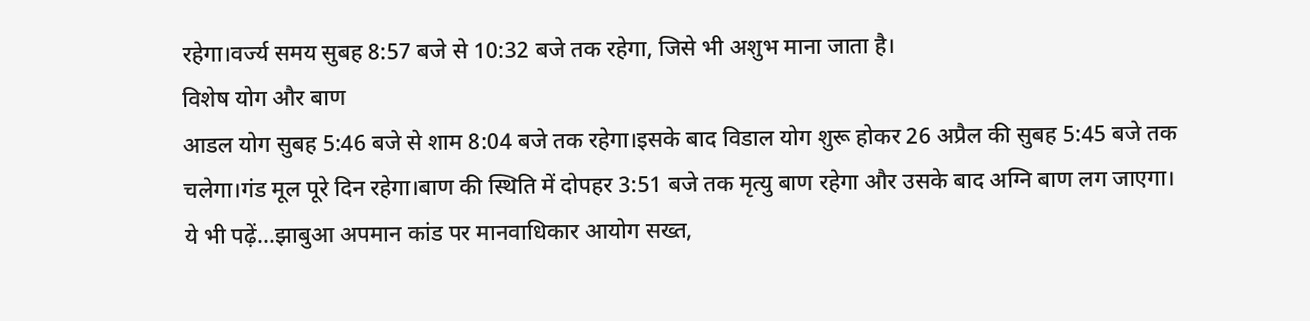रहेगा।वर्ज्य समय सुबह 8:57 बजे से 10:32 बजे तक रहेगा, जिसे भी अशुभ माना जाता है।
विशेष योग और बाण
आडल योग सुबह 5:46 बजे से शाम 8:04 बजे तक रहेगा।इसके बाद विडाल योग शुरू होकर 26 अप्रैल की सुबह 5:45 बजे तक चलेगा।गंड मूल पूरे दिन रहेगा।बाण की स्थिति में दोपहर 3:51 बजे तक मृत्यु बाण रहेगा और उसके बाद अग्नि बाण लग जाएगा।
ये भी पढ़ें…झाबुआ अपमान कांड पर मानवाधिकार आयोग सख्त,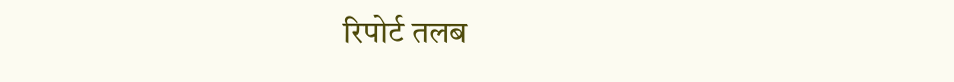रिपोर्ट तलब